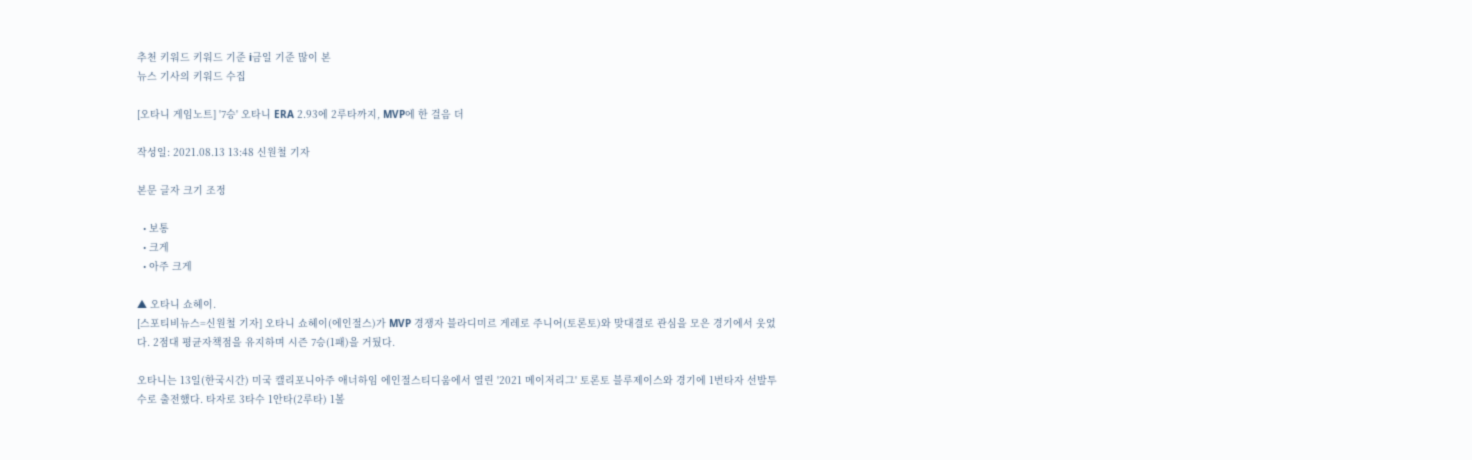추천 키워드 키워드 기준 i금일 기준 많이 본
뉴스 기사의 키워드 수집

[오타니 게임노트] '7승' 오타니 ERA 2.93에 2루타까지, MVP에 한 걸음 더

작성일: 2021.08.13 13:48 신원철 기자

본문 글자 크기 조정

  • 보통
  • 크게
  • 아주 크게

▲ 오타니 쇼헤이.
[스포티비뉴스=신원철 기자] 오타니 쇼헤이(에인절스)가 MVP 경쟁자 블라디미르 게레로 주니어(토론토)와 맞대결로 관심을 모은 경기에서 웃었다. 2점대 평균자책점을 유지하며 시즌 7승(1패)을 거뒀다.

오타니는 13일(한국시간) 미국 캘리포니아주 애너하임 에인절스티디움에서 열린 '2021 메이저리그' 토론토 블루제이스와 경기에 1번타자 선발투수로 출전했다. 타자로 3타수 1안타(2루타) 1볼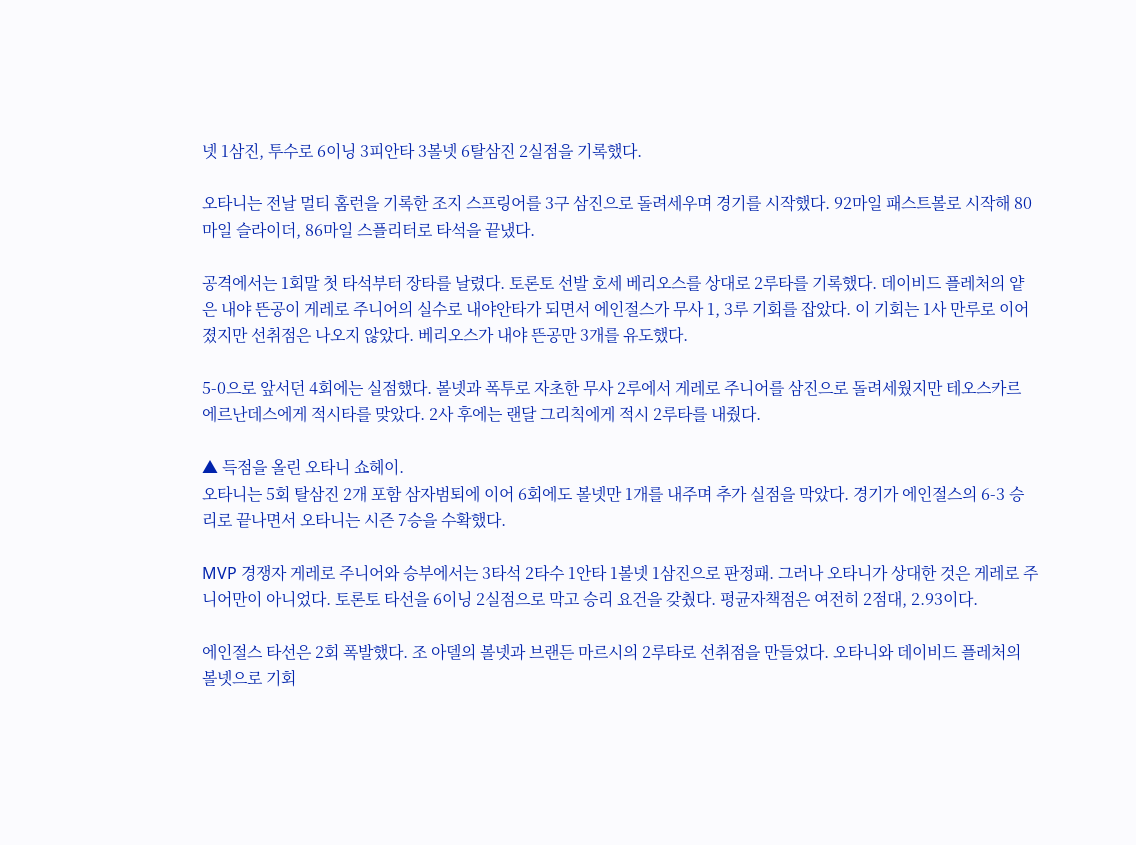넷 1삼진, 투수로 6이닝 3피안타 3볼넷 6탈삼진 2실점을 기록했다.

오타니는 전날 멀티 홈런을 기록한 조지 스프링어를 3구 삼진으로 돌려세우며 경기를 시작했다. 92마일 패스트볼로 시작해 80마일 슬라이더, 86마일 스플리터로 타석을 끝냈다.

공격에서는 1회말 첫 타석부터 장타를 날렸다. 토론토 선발 호세 베리오스를 상대로 2루타를 기록했다. 데이비드 플레처의 얕은 내야 뜬공이 게레로 주니어의 실수로 내야안타가 되면서 에인절스가 무사 1, 3루 기회를 잡았다. 이 기회는 1사 만루로 이어졌지만 선취점은 나오지 않았다. 베리오스가 내야 뜬공만 3개를 유도했다.

5-0으로 앞서던 4회에는 실점했다. 볼넷과 폭투로 자초한 무사 2루에서 게레로 주니어를 삼진으로 돌려세웠지만 테오스카르 에르난데스에게 적시타를 맞았다. 2사 후에는 랜달 그리칙에게 적시 2루타를 내줬다.

▲ 득점을 올린 오타니 쇼헤이.
오타니는 5회 탈삼진 2개 포함 삼자범퇴에 이어 6회에도 볼넷만 1개를 내주며 추가 실점을 막았다. 경기가 에인절스의 6-3 승리로 끝나면서 오타니는 시즌 7승을 수확했다.

MVP 경쟁자 게레로 주니어와 승부에서는 3타석 2타수 1안타 1볼넷 1삼진으로 판정패. 그러나 오타니가 상대한 것은 게레로 주니어만이 아니었다. 토론토 타선을 6이닝 2실점으로 막고 승리 요건을 갖췄다. 평균자책점은 여전히 2점대, 2.93이다.

에인절스 타선은 2회 폭발했다. 조 아델의 볼넷과 브랜든 마르시의 2루타로 선취점을 만들었다. 오타니와 데이비드 플레처의 볼넷으로 기회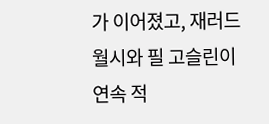가 이어졌고, 재러드 월시와 필 고슬린이 연속 적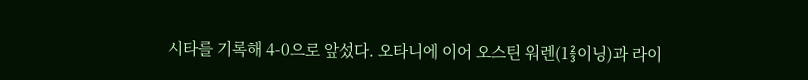시타를 기록해 4-0으로 앞섰다. 오타니에 이어 오스틴 워렌(1⅔이닝)과 라이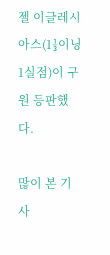젤 이글레시아스(1⅓이닝 1실점)이 구원 등판했다.

많이 본 기사